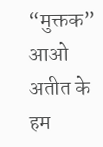“मुक्तक”
आओ अतीत के हम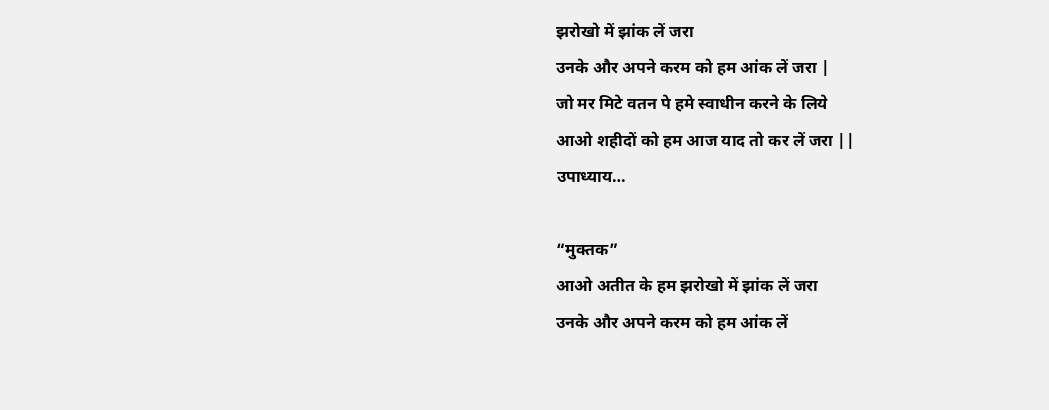झरोखो में झांक लें जरा
उनके और अपने करम को हम आंक लें जरा |
जो मर मिटे वतन पे हमे स्वाधीन करने के लिये
आओ शहीदों को हम आज याद तो कर लें जरा ||
उपाध्याय…

“मुक्तक”
आओ अतीत के हम झरोखो में झांक लें जरा
उनके और अपने करम को हम आंक लें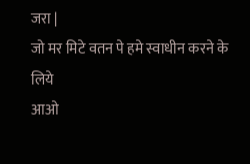जरा |
जो मर मिटे वतन पे हमे स्वाधीन करने के लिये
आओ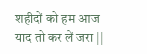शहीदों को हम आज याद तो कर लें जरा ||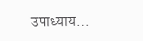उपाध्याय…